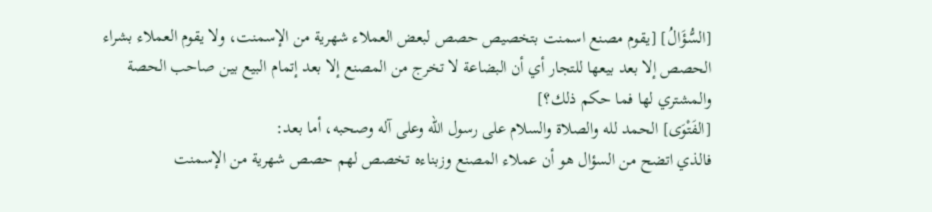[السُّؤَالُ] [يقوم مصنع اسمنت بتخصيص حصص لبعض العملاء شهرية من الإسمنت، ولا يقوم العملاء بشراء الحصص إلا بعد بيعها للتجار أي أن البضاعة لا تخرج من المصنع إلا بعد إتمام البيع بين صاحب الحصة والمشتري لها فما حكم ذلك؟]
[الفَتْوَى] الحمد لله والصلاة والسلام على رسول الله وعلى آله وصحبه، أما بعد:
فالذي اتضح من السؤال هو أن عملاء المصنع وزبناءه تخصص لهم حصص شهرية من الإسمنت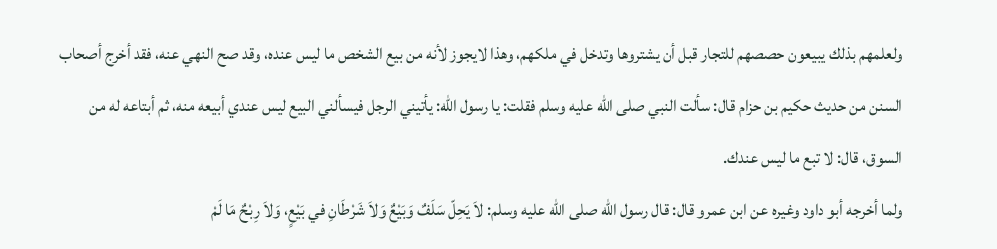ولعلمهم بذلك يبيعون حصصهم للتجار قبل أن يشتروها وتدخل في ملكهم، وهذا لايجوز لأنه من بيع الشخص ما ليس عنده، وقد صح النهي عنه، فقد أخرج أصحاب السنن من حديث حكيم بن حزام قال: سألت النبي صلى الله عليه وسلم فقلت: يا رسول الله: يأتيني الرجل فيسألني البيع ليس عندي أبيعه منه، ثم أبتاعه له من السوق، قال: لا تبع ما ليس عندك.
ولما أخرجه أبو داود وغيره عن ابن عمرو قال: قال رسول الله صلى الله عليه وسلم: لاَ يَحِلّ سَلَفٌ وَبَيْعٌ وَلاَ شَرْطَانِ في بَيْعٍ، وَلاَ رِبْحٌ مَا لَمْ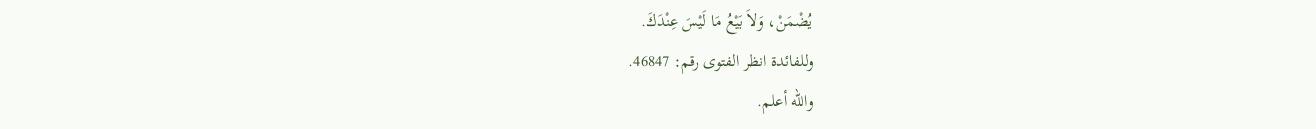يُضْمَنْ، وَلاَ بَيْعُ مَا لَيْسَ عِنْدَكَ.
وللفائدة انظر الفتوى رقم: 46847.
والله أعلم.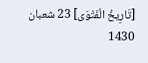[تَارِيخُ الْفَتْوَى] 23 شعبان 1430